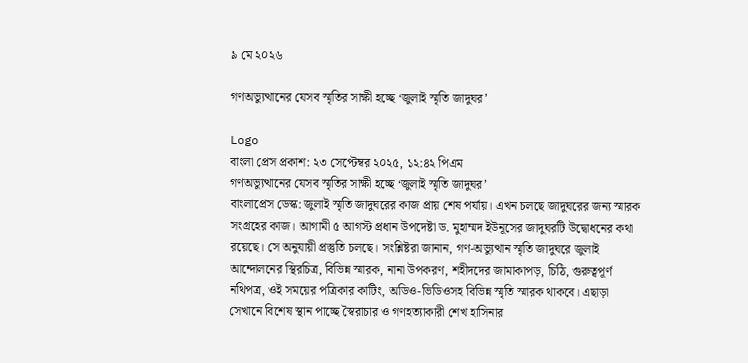৯ মে ২০২৬

গণঅভ্যুত্থানের যেসব স্মৃতির সাক্ষী হচ্ছে ‘জুলাই স্মৃতি জাদুঘর’

Logo
বাংলা প্রেস প্রকাশ: ২৩ সেপ্টেম্বর ২০২৫, ১২:৪২ পিএম
গণঅভ্যুত্থানের যেসব স্মৃতির সাক্ষী হচ্ছে ‘জুলাই স্মৃতি জাদুঘর’
বাংলাপ্রেস ডেস্ক: জুলাই স্মৃতি জাদুঘরের কাজ প্রায় শেষ পর্যায়। এখন চলছে জাদুঘরের জন্য স্মারক সংগ্রহের কাজ। আগামী ৫ আগস্ট প্রধান উপদেষ্টা ড. মুহাম্মদ ইউনূসের জাদুঘরটি উদ্বোধনের কথা রয়েছে। সে অনুযায়ী প্রস্তুতি চলছে। সংশ্লিষ্টরা জানান, গণ-অভ্যুত্থান স্মৃতি জাদুঘরে জুলাই আন্দোলনের স্থিরচিত্র, বিভিন্ন স্মারক, নানা উপকরণ, শহীদদের জামাকাপড়, চিঠি, গুরুত্বপূর্ণ নথিপত্র, ওই সময়ের পত্রিকার কাটিং, অডিও-ভিডিওসহ বিভিন্ন স্মৃতি স্মারক থাকবে। এছাড়া সেখানে বিশেষ স্থান পাচ্ছে স্বৈরাচার ও গণহত্যাকারী শেখ হাসিনার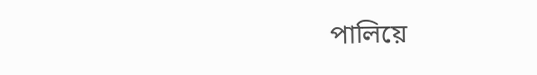পালিয়ে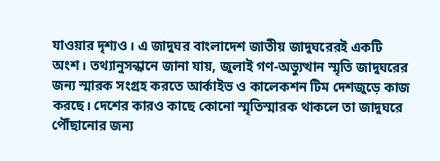যাওয়ার দৃশ্যও। এ জাদুঘর বাংলাদেশ জাতীয় জাদুঘরেরই একটি অংশ। তথ্যানুসন্ধানে জানা যায়, জুলাই গণ-অভ্যুত্থান স্মৃতি জাদুঘরের জন্য স্মারক সংগ্রহ করতে আর্কাইভ ও কালেকশন টিম দেশজুড়ে কাজ করছে। দেশের কারও কাছে কোনো স্মৃতিস্মারক থাকলে তা জাদুঘরে পৌঁছানোর জন্য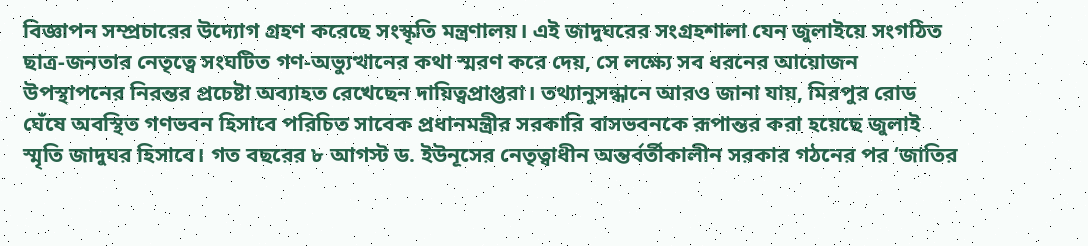বিজ্ঞাপন সম্প্রচারের উদ্যোগ গ্রহণ করেছে সংস্কৃতি মন্ত্রণালয়। এই জাদুঘরের সংগ্রহশালা যেন জুলাইয়ে সংগঠিত ছাত্র-জনতার নেতৃত্বে সংঘটিত গণ-অভ্যুত্থানের কথা স্মরণ করে দেয়, সে লক্ষ্যে সব ধরনের আয়োজন উপস্থাপনের নিরন্তর প্রচেষ্টা অব্যাহত রেখেছেন দায়িত্বপ্রাপ্তরা। তথ্যানুসন্ধানে আরও জানা যায়, মিরপুর রোড ঘেঁষে অবস্থিত গণভবন হিসাবে পরিচিত সাবেক প্রধানমন্ত্রীর সরকারি বাসভবনকে রূপান্তর করা হয়েছে জুলাই স্মৃতি জাদুঘর হিসাবে। গত বছরের ৮ আগস্ট ড. ইউনূসের নেতৃত্বাধীন অন্তর্বর্তীকালীন সরকার গঠনের পর ‘জাতির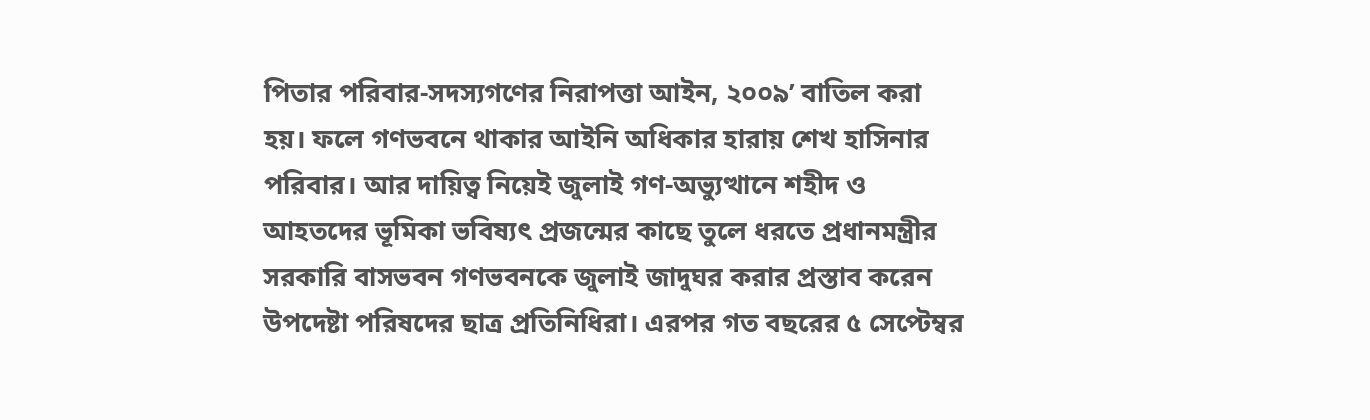পিতার পরিবার-সদস্যগণের নিরাপত্তা আইন, ২০০৯’ বাতিল করা হয়। ফলে গণভবনে থাকার আইনি অধিকার হারায় শেখ হাসিনার পরিবার। আর দায়িত্ব নিয়েই জুলাই গণ-অভ্যুত্থানে শহীদ ও আহতদের ভূমিকা ভবিষ্যৎ প্রজন্মের কাছে তুলে ধরতে প্রধানমন্ত্রীর সরকারি বাসভবন গণভবনকে জুলাই জাদুঘর করার প্রস্তাব করেন উপদেষ্টা পরিষদের ছাত্র প্রতিনিধিরা। এরপর গত বছরের ৫ সেপ্টেম্বর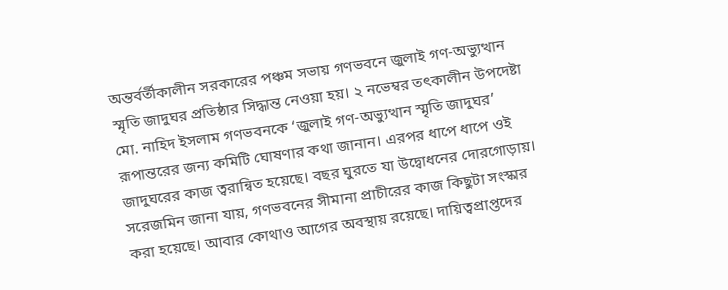অন্তর্বর্তীকালীন সরকারের পঞ্চম সভায় গণভবনে জুলাই গণ-অভ্যুত্থান স্মৃতি জাদুঘর প্রতিষ্ঠার সিদ্ধান্ত নেওয়া হয়। ২ নভেম্বর তৎকালীন উপদেষ্টা মো. নাহিদ ইসলাম গণভবনকে ‘জুলাই গণ-অভ্যুত্থান স্মৃতি জাদুঘর’ রূপান্তরের জন্য কমিটি ঘোষণার কথা জানান। এরপর ধাপে ধাপে ওই জাদুঘরের কাজ ত্বরান্বিত হয়েছে। বছর ঘুরতে যা উদ্বোধনের দোরগোড়ায়। সরেজমিন জানা যায়, গণভবনের সীমানা প্রাচীরের কাজ কিছুটা সংস্কার করা হয়েছে। আবার কোথাও আগের অবস্থায় রয়েছে। দায়িত্বপ্রাপ্তদের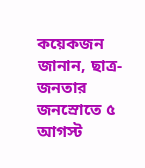কয়েকজন জানান, ছাত্র-জনতার জনস্রোতে ৫ আগস্ট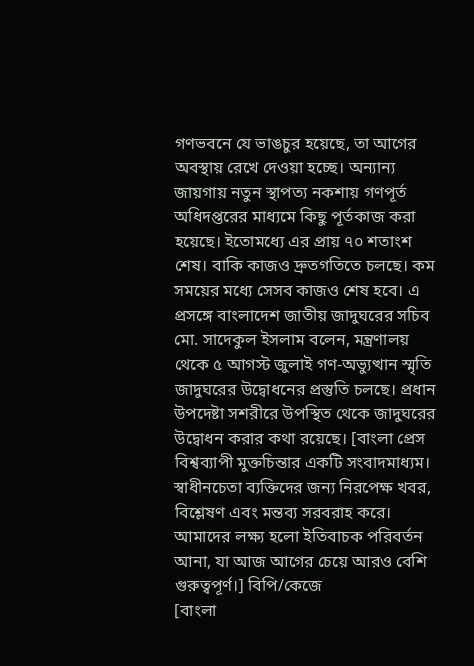গণভবনে যে ভাঙচুর হয়েছে, তা আগের অবস্থায় রেখে দেওয়া হচ্ছে। অন্যান্য জায়গায় নতুন স্থাপত্য নকশায় গণপূর্ত অধিদপ্তরের মাধ্যমে কিছু পূর্তকাজ করা হয়েছে। ইতোমধ্যে এর প্রায় ৭০ শতাংশ শেষ। বাকি কাজও দ্রুতগতিতে চলছে। কম সময়ের মধ্যে সেসব কাজও শেষ হবে। এ প্রসঙ্গে বাংলাদেশ জাতীয় জাদুঘরের সচিব মো. সাদেকুল ইসলাম বলেন, মন্ত্রণালয় থেকে ৫ আগস্ট জুলাই গণ-অভ্যুত্থান স্মৃতি জাদুঘরের উদ্বোধনের প্রস্তুতি চলছে। প্রধান উপদেষ্টা সশরীরে উপস্থিত থেকে জাদুঘরের উদ্বোধন করার কথা রয়েছে। [বাংলা প্রেস বিশ্বব্যাপী মুক্তচিন্তার একটি সংবাদমাধ্যম। স্বাধীনচেতা ব্যক্তিদের জন্য নিরপেক্ষ খবর, বিশ্লেষণ এবং মন্তব্য সরবরাহ করে। আমাদের লক্ষ্য হলো ইতিবাচক পরিবর্তন আনা, যা আজ আগের চেয়ে আরও বেশি গুরুত্বপূর্ণ।] বিপি/কেজে
[বাংলা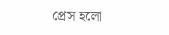প্রেস হলো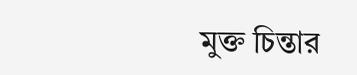মুক্ত চিন্তার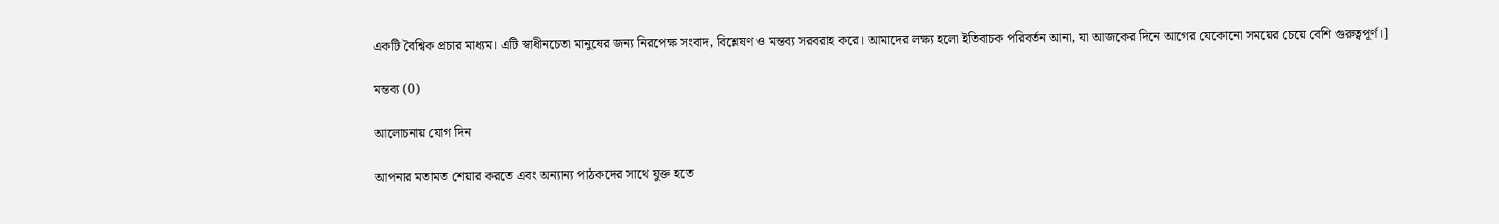একটি বৈশ্বিক প্রচার মাধ্যম। এটি স্বাধীনচেতা মানুষের জন্য নিরপেক্ষ সংবাদ, বিশ্লেষণ ও মন্তব্য সরবরাহ করে। আমাদের লক্ষ্য হলো ইতিবাচক পরিবর্তন আনা, যা আজকের দিনে আগের যেকোনো সময়ের চেয়ে বেশি গুরুত্বপূর্ণ।]

মন্তব্য (0)

আলোচনায় যোগ দিন

আপনার মতামত শেয়ার করতে এবং অন্যান্য পাঠকদের সাথে যুক্ত হতে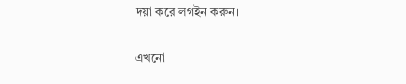দয়া করে লগইন করুন।

এখনো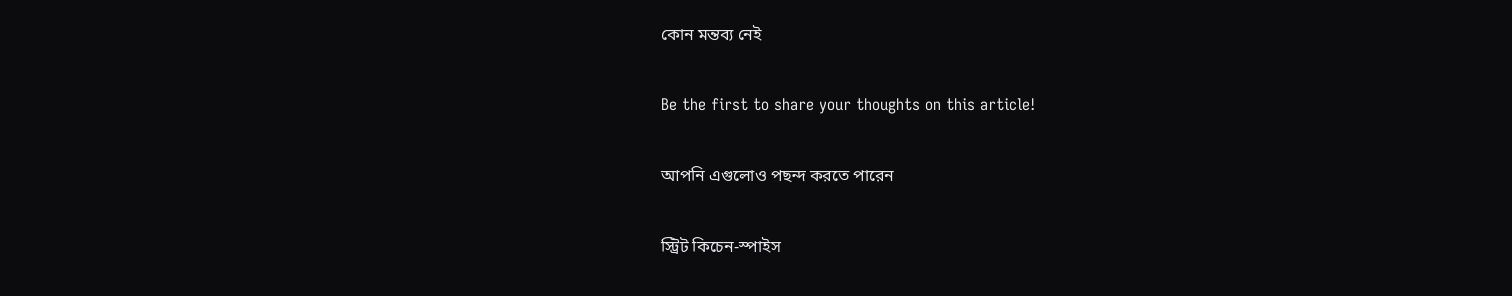কোন মন্তব্য নেই

Be the first to share your thoughts on this article!

আপনি এগুলোও পছন্দ করতে পারেন

স্ট্রিট কিচেন-স্পাইস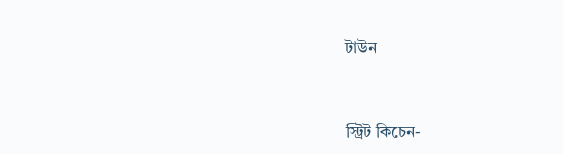টাউন


স্ট্রিট কিচেন-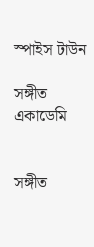স্পাইস টাউন

সঙ্গীত একাডেমি


সঙ্গীত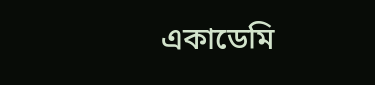একাডেমি